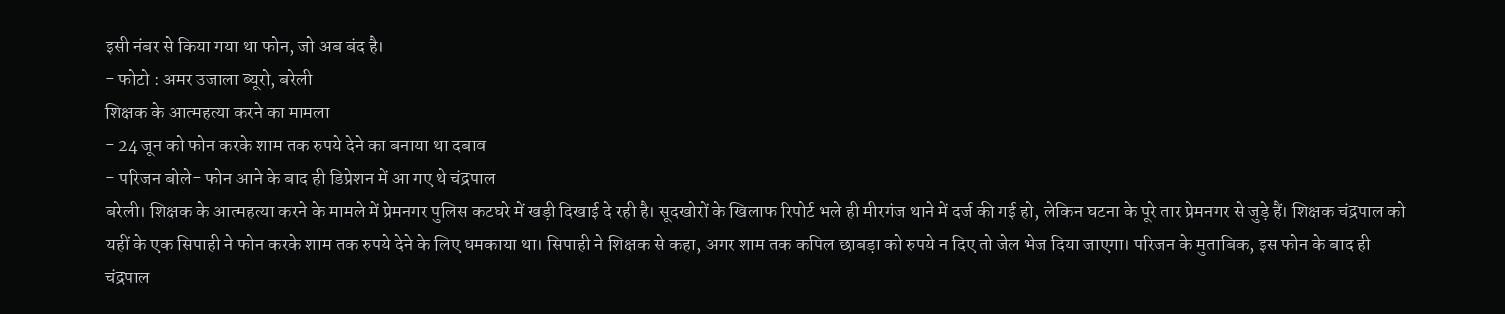इसी नंबर से किया गया था फोन, जो अब बंद है।
- फोटो : अमर उजाला ब्यूरो, बरेली
शिक्षक के आत्महत्या करने का मामला
- 24 जून को फोन करके शाम तक रुपये देने का बनाया था दबाव
- परिजन बोले- फोन आने के बाद ही डिप्रेशन में आ गए थे चंद्रपाल
बरेली। शिक्षक के आत्महत्या करने के मामले में प्रेमनगर पुलिस कटघरे में खड़ी दिखाई दे रही है। सूदखोरों के खिलाफ रिपोर्ट भले ही मीरगंज थाने में दर्ज की गई हो, लेकिन घटना के पूरे तार प्रेमनगर से जुड़े हैं। शिक्षक चंद्रपाल को यहीं के एक सिपाही ने फोन करके शाम तक रुपये देने के लिए धमकाया था। सिपाही ने शिक्षक से कहा, अगर शाम तक कपिल छाबड़ा को रुपये न दिए तो जेल भेज दिया जाएगा। परिजन के मुताबिक, इस फोन के बाद ही चंद्रपाल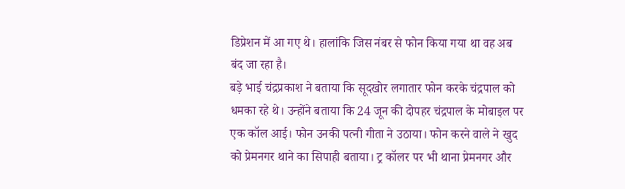डिप्रेशन में आ गए थे। हालांकि जिस नंबर से फोन किया गया था वह अब बंद जा रहा है।
बड़े भाई चंद्रप्रकाश ने बताया कि सूदखोर लगातार फोन करके चंद्रपाल को धमका रहे थे। उन्होंने बताया कि 24 जून की दोपहर चंद्रपाल के मोबाइल पर एक कॉल आई। फोन उनकी पत्नी गीता ने उठाया। फोन करने वाले ने खुद को प्रेमनगर थाने का सिपाही बताया। ट्र कॉलर पर भी थाना प्रेमनगर और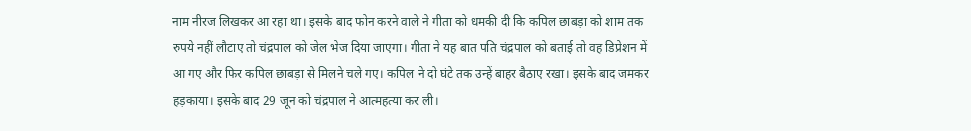नाम नीरज लिखकर आ रहा था। इसके बाद फोन करने वाले ने गीता को धमकी दी कि कपिल छाबड़ा को शाम तक रुपये नहीं लौटाए तो चंद्रपाल को जेल भेज दिया जाएगा। गीता ने यह बात पति चंद्रपाल को बताई तो वह डिप्रेशन में आ गए और फिर कपिल छाबड़ा से मिलने चले गए। कपिल ने दो घंटे तक उन्हें बाहर बैठाए रखा। इसके बाद जमकर हड़काया। इसके बाद 29 जून को चंद्रपाल ने आत्महत्या कर ली।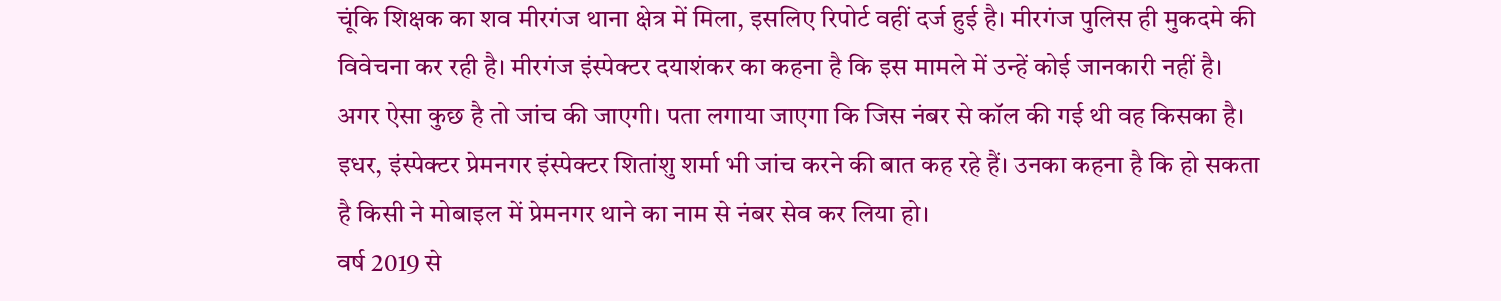चूंकि शिक्षक का शव मीरगंज थाना क्षेत्र में मिला, इसलिए रिपोर्ट वहीं दर्ज हुई है। मीरगंज पुलिस ही मुकदमे की विवेचना कर रही है। मीरगंज इंस्पेक्टर दयाशंकर का कहना है कि इस मामले में उन्हें कोई जानकारी नहीं है। अगर ऐसा कुछ है तो जांच की जाएगी। पता लगाया जाएगा कि जिस नंबर से कॉल की गई थी वह किसका है। इधर, इंस्पेक्टर प्रेमनगर इंस्पेक्टर शितांशु शर्मा भी जांच करने की बात कह रहे हैं। उनका कहना है कि हो सकता है किसी ने मोबाइल में प्रेमनगर थाने का नाम से नंबर सेव कर लिया हो।
वर्ष 2019 से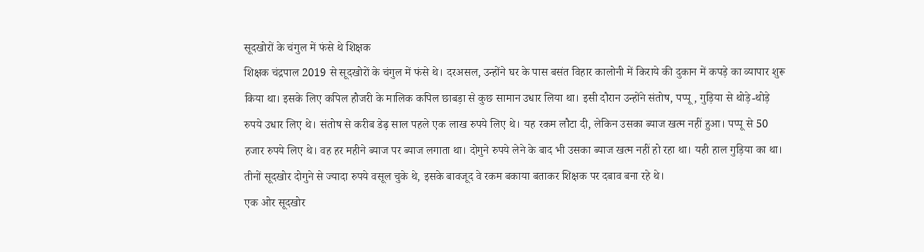सूदखोरों के चंगुल में फंसे थे शिक्षक
शिक्षक चंद्रपाल 2019 से सूदखोरों के चंगुल में फंसे थे। दरअसल, उन्होंने घर के पास बसंत विहार कालोनी में किराये की दुकान में कपड़े का व्यापार शुरू किया था। इसके लिए कपिल हौजरी के मालिक कपिल छाबड़ा से कुछ सामान उधार लिया था। इसी दौरान उन्होंने संतोष, पप्पू, गुड़िया से थोड़े-थोड़े रुपये उधार लिए थे। संतोष से करीब डेढ़ साल पहले एक लाख रुपये लिए थे। यह रकम लौटा दी, लेकिन उसका ब्याज खत्म नहीं हुआ। पप्पू से 50 हजार रुपये लिए थे। वह हर महीने ब्याज पर ब्याज लगाता था। दोगुने रुपये लेने के बाद भी उसका ब्याज खत्म नहीं हो रहा था। यही हाल गुड़िया का था। तीनों सूदखोर दोगुने से ज्यादा रुपये वसूल चुके थे, इसके बावजूद वे रकम बकाया बताकर शिक्षक पर दबाव बना रहे थे।
एक ओर सूदखोर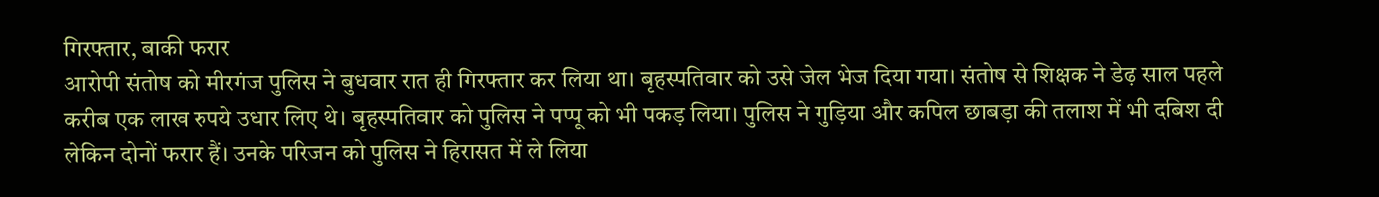गिरफ्तार, बाकी फरार
आरोपी संतोष को मीरगंज पुलिस ने बुधवार रात ही गिरफ्तार कर लिया था। बृहस्पतिवार को उसे जेल भेज दिया गया। संतोष से शिक्षक ने डेढ़ साल पहले करीब एक लाख रुपये उधार लिए थे। बृहस्पतिवार को पुलिस ने पप्पू को भी पकड़ लिया। पुलिस ने गुड़िया और कपिल छाबड़ा की तलाश में भी दबिश दी लेकिन दोनों फरार हैं। उनके परिजन को पुलिस ने हिरासत में ले लिया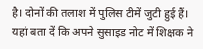है। दोनों की तलाश में पुलिस टीमें जुटी हुई हैं। यहां बता दें कि अपने सुसाइड नोट में शिक्षक ने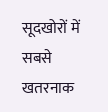सूदखोरों में सबसे खतरनाक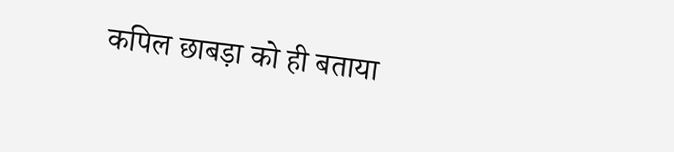कपिल छाबड़ा को ही बताया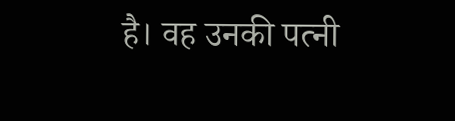है। वह उनकी पत्नी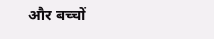और बच्चों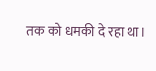तक को धमकी दे रहा था।